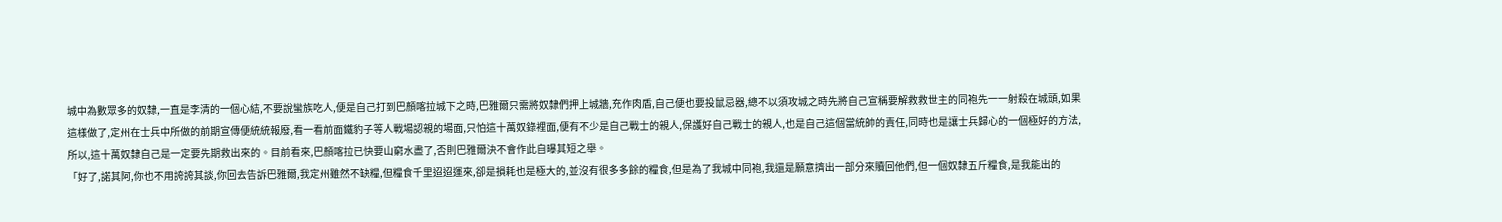城中為數眾多的奴隸,一直是李清的一個心結,不要說蠻族吃人,便是自己打到巴顏喀拉城下之時,巴雅爾只需將奴隸們押上城牆,充作肉盾,自己便也要投鼠忌器,總不以須攻城之時先將自己宣稱要解救救世主的同袍先一一射殺在城頭,如果這樣做了,定州在士兵中所做的前期宣傳便統統報廢,看一看前面鐵豹子等人戰場認親的場面,只怕這十萬奴錄裡面,便有不少是自己戰士的親人,保護好自己戰士的親人,也是自己這個當統帥的責任,同時也是讓士兵歸心的一個極好的方法,所以,這十萬奴隸自己是一定要先期救出來的。目前看來,巴顏喀拉已快要山窮水盡了,否則巴雅爾決不會作此自曝其短之舉。
「好了,諾其阿,你也不用誇誇其談,你回去告訴巴雅爾,我定州雖然不缺糧,但糧食千里迢迢運來,卻是損耗也是極大的,並沒有很多多餘的糧食,但是為了我城中同袍,我還是願意擠出一部分來贖回他們,但一個奴隸五斤糧食,是我能出的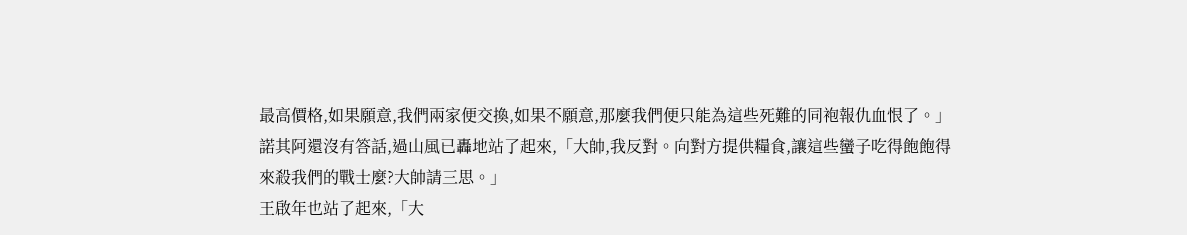最高價格,如果願意,我們兩家便交換,如果不願意,那麼我們便只能為這些死難的同袍報仇血恨了。」
諾其阿還沒有答話,過山風已轟地站了起來,「大帥,我反對。向對方提供糧食,讓這些蠻子吃得飽飽得來殺我們的戰士麼?大帥請三思。」
王啟年也站了起來,「大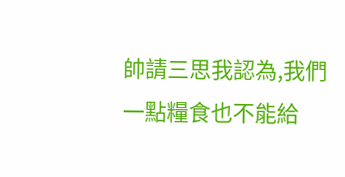帥請三思我認為,我們一點糧食也不能給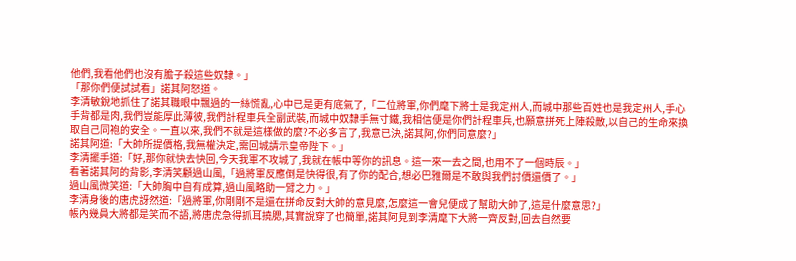他們,我看他們也沒有膽子殺這些奴隸。」
「那你們便試試看」諾其阿怒道。
李清敏銳地抓住了諾其職眼中飄過的一絲慌亂,心中已是更有底氣了,「二位將軍,你們麾下將士是我定州人,而城中那些百姓也是我定州人,手心手背都是肉,我們豈能厚此薄彼,我們計程車兵全副武裝,而城中奴隸手無寸鐵,我相信便是你們計程車兵,也願意拼死上陣殺敵,以自己的生命來換取自己同袍的安全。一直以來,我們不就是這樣做的麼?不必多言了,我意已決,諾其阿,你們同意麼?」
諾其阿道:「大帥所提價格,我無權決定,需回城請示皇帝陛下。」
李清擺手道:「好,那你就快去快回,今天我軍不攻城了,我就在帳中等你的訊息。這一來一去之間,也用不了一個時辰。」
看著諾其阿的背影,李清笑顧過山風,「過將軍反應倒是快得很,有了你的配合,想必巴雅爾是不敢與我們討價還價了。」
過山風微笑道:「大帥胸中自有成算,過山風略助一臂之力。」
李清身後的唐虎訝然道:「過將軍,你剛剛不是還在拼命反對大帥的意見麼,怎麼這一會兒便成了幫助大帥了,這是什麼意思?」
帳內幾員大將都是笑而不語,將唐虎急得抓耳撓腮,其實說穿了也簡單,諾其阿見到李清麾下大將一齊反對,回去自然要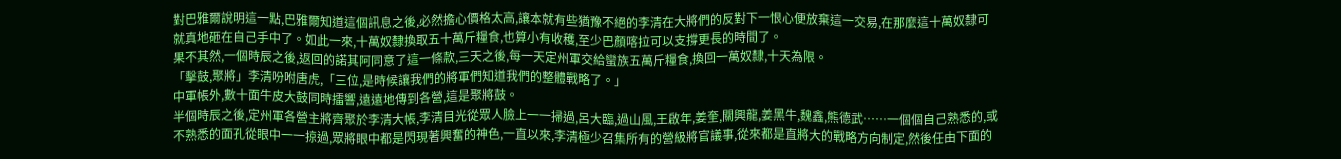對巴雅爾說明這一點,巴雅爾知道這個訊息之後,必然擔心價格太高,讓本就有些猶豫不絕的李清在大將們的反對下一恨心便放棄這一交易,在那麼這十萬奴隸可就真地砸在自己手中了。如此一來,十萬奴隸換取五十萬斤糧食,也算小有收穫,至少巴顏喀拉可以支撐更長的時間了。
果不其然,一個時辰之後,返回的諾其阿同意了這一條款,三天之後,每一天定州軍交給蠻族五萬斤糧食,換回一萬奴隸,十天為限。
「擊鼓,聚將」李清吩咐唐虎,「三位,是時候讓我們的將軍們知道我們的整體戰略了。」
中軍帳外,數十面牛皮大鼓同時擂響,遠遠地傳到各營,這是聚將鼓。
半個時辰之後,定州軍各營主將齊聚於李清大帳,李清目光從眾人臉上一一掃過,呂大臨,過山風,王啟年,姜奎,關興龍,姜黑牛,魏鑫,熊德武……一個個自己熟悉的,或不熟悉的面孔從眼中一一掠過,眾將眼中都是閃現著興奮的神色,一直以來,李清極少召集所有的營級將官議事,從來都是直將大的戰略方向制定,然後任由下面的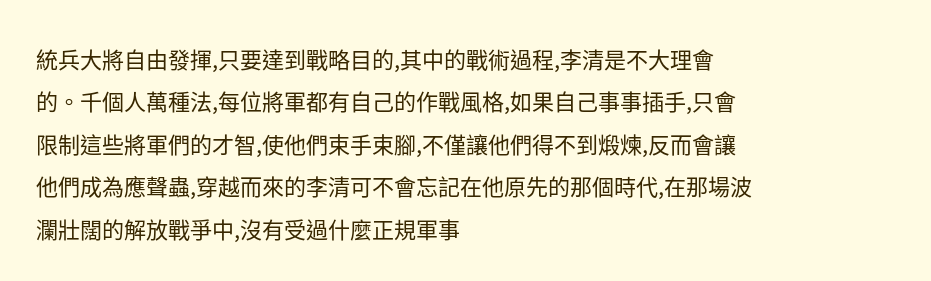統兵大將自由發揮,只要達到戰略目的,其中的戰術過程,李清是不大理會的。千個人萬種法,每位將軍都有自己的作戰風格,如果自己事事插手,只會限制這些將軍們的才智,使他們束手束腳,不僅讓他們得不到煅煉,反而會讓他們成為應聲蟲,穿越而來的李清可不會忘記在他原先的那個時代,在那場波瀾壯闊的解放戰爭中,沒有受過什麼正規軍事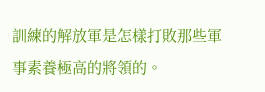訓練的解放軍是怎樣打敗那些軍事素養極高的將領的。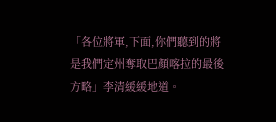「各位將軍,下面,你們聽到的將是我們定州奪取巴顏喀拉的最後方略」李清緩緩地道。